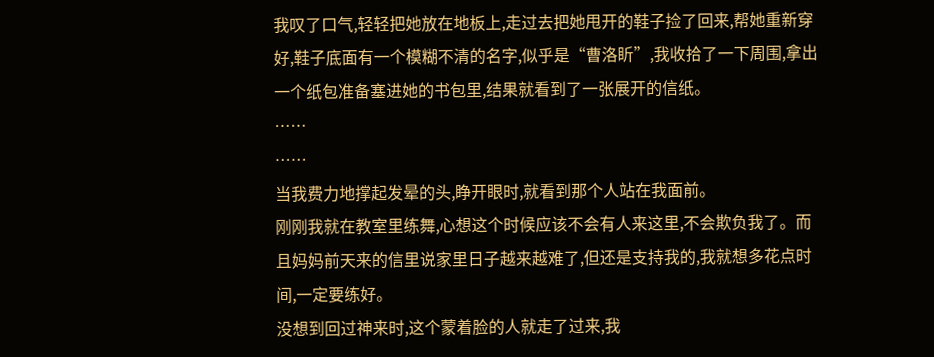我叹了口气,轻轻把她放在地板上,走过去把她甩开的鞋子捡了回来,帮她重新穿好,鞋子底面有一个模糊不清的名字,似乎是“曹洛盺”,我收拾了一下周围,拿出一个纸包准备塞进她的书包里,结果就看到了一张展开的信纸。
……
……
当我费力地撑起发晕的头,睁开眼时,就看到那个人站在我面前。
刚刚我就在教室里练舞,心想这个时候应该不会有人来这里,不会欺负我了。而且妈妈前天来的信里说家里日子越来越难了,但还是支持我的,我就想多花点时间,一定要练好。
没想到回过神来时,这个蒙着脸的人就走了过来,我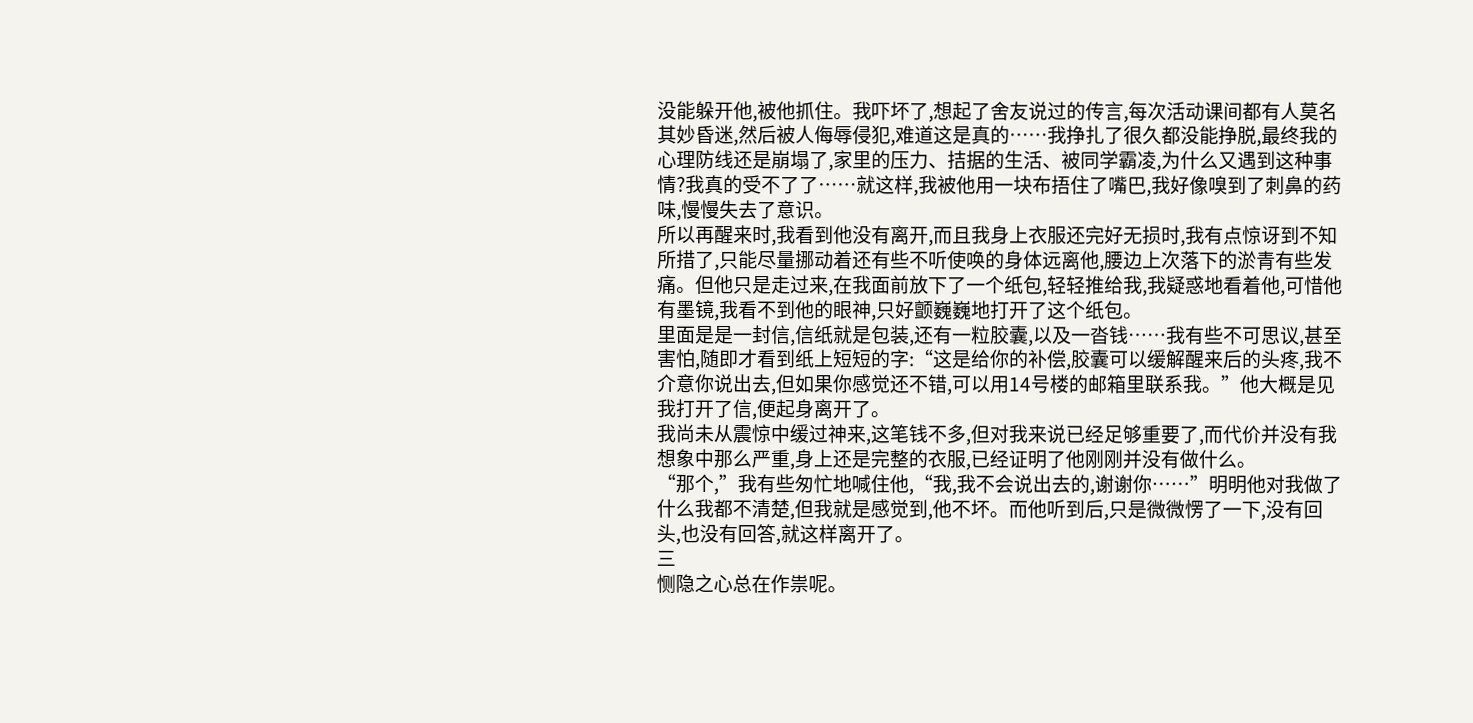没能躲开他,被他抓住。我吓坏了,想起了舍友说过的传言,每次活动课间都有人莫名其妙昏迷,然后被人侮辱侵犯,难道这是真的……我挣扎了很久都没能挣脱,最终我的心理防线还是崩塌了,家里的压力、拮据的生活、被同学霸凌,为什么又遇到这种事情?我真的受不了了……就这样,我被他用一块布捂住了嘴巴,我好像嗅到了刺鼻的药味,慢慢失去了意识。
所以再醒来时,我看到他没有离开,而且我身上衣服还完好无损时,我有点惊讶到不知所措了,只能尽量挪动着还有些不听使唤的身体远离他,腰边上次落下的淤青有些发痛。但他只是走过来,在我面前放下了一个纸包,轻轻推给我,我疑惑地看着他,可惜他有墨镜,我看不到他的眼神,只好颤巍巍地打开了这个纸包。
里面是是一封信,信纸就是包装,还有一粒胶囊,以及一沓钱……我有些不可思议,甚至害怕,随即才看到纸上短短的字:“这是给你的补偿,胶囊可以缓解醒来后的头疼,我不介意你说出去,但如果你感觉还不错,可以用14号楼的邮箱里联系我。”他大概是见我打开了信,便起身离开了。
我尚未从震惊中缓过神来,这笔钱不多,但对我来说已经足够重要了,而代价并没有我想象中那么严重,身上还是完整的衣服,已经证明了他刚刚并没有做什么。
“那个,”我有些匆忙地喊住他,“我,我不会说出去的,谢谢你……”明明他对我做了什么我都不清楚,但我就是感觉到,他不坏。而他听到后,只是微微愣了一下,没有回头,也没有回答,就这样离开了。
三
恻隐之心总在作祟呢。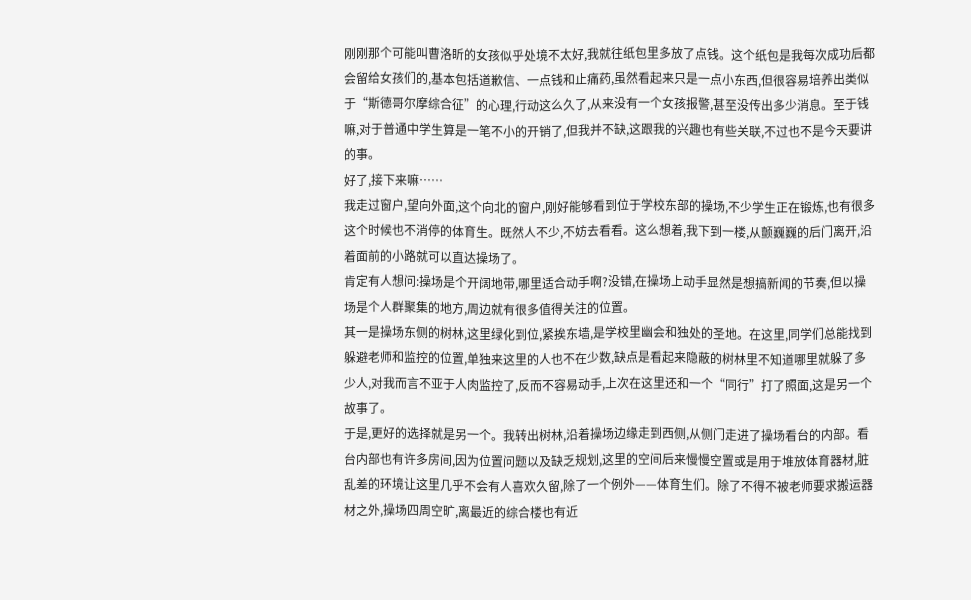刚刚那个可能叫曹洛盺的女孩似乎处境不太好,我就往纸包里多放了点钱。这个纸包是我每次成功后都会留给女孩们的,基本包括道歉信、一点钱和止痛药,虽然看起来只是一点小东西,但很容易培养出类似于“斯德哥尔摩综合征”的心理,行动这么久了,从来没有一个女孩报警,甚至没传出多少消息。至于钱嘛,对于普通中学生算是一笔不小的开销了,但我并不缺,这跟我的兴趣也有些关联,不过也不是今天要讲的事。
好了,接下来嘛……
我走过窗户,望向外面,这个向北的窗户,刚好能够看到位于学校东部的操场,不少学生正在锻炼,也有很多这个时候也不消停的体育生。既然人不少,不妨去看看。这么想着,我下到一楼,从颤巍巍的后门离开,沿着面前的小路就可以直达操场了。
肯定有人想问:操场是个开阔地带,哪里适合动手啊?没错,在操场上动手显然是想搞新闻的节奏,但以操场是个人群聚集的地方,周边就有很多值得关注的位置。
其一是操场东侧的树林,这里绿化到位,紧挨东墙,是学校里幽会和独处的圣地。在这里,同学们总能找到躲避老师和监控的位置,单独来这里的人也不在少数,缺点是看起来隐蔽的树林里不知道哪里就躲了多少人,对我而言不亚于人肉监控了,反而不容易动手,上次在这里还和一个“同行”打了照面,这是另一个故事了。
于是,更好的选择就是另一个。我转出树林,沿着操场边缘走到西侧,从侧门走进了操场看台的内部。看台内部也有许多房间,因为位置问题以及缺乏规划,这里的空间后来慢慢空置或是用于堆放体育器材,脏乱差的环境让这里几乎不会有人喜欢久留,除了一个例外——体育生们。除了不得不被老师要求搬运器材之外,操场四周空旷,离最近的综合楼也有近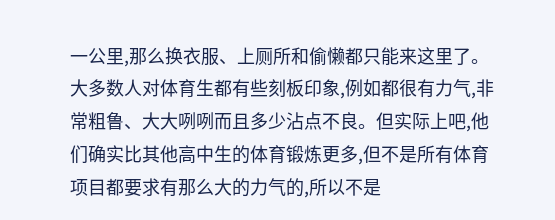一公里,那么换衣服、上厕所和偷懒都只能来这里了。
大多数人对体育生都有些刻板印象,例如都很有力气,非常粗鲁、大大咧咧而且多少沾点不良。但实际上吧,他们确实比其他高中生的体育锻炼更多,但不是所有体育项目都要求有那么大的力气的,所以不是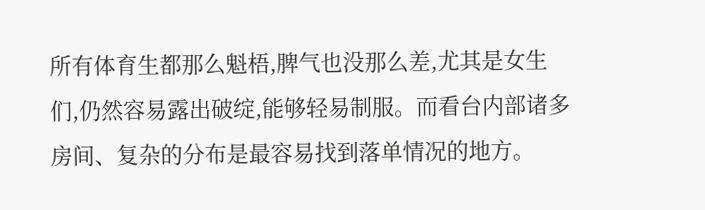所有体育生都那么魁梧,脾气也没那么差,尤其是女生们,仍然容易露出破绽,能够轻易制服。而看台内部诸多房间、复杂的分布是最容易找到落单情况的地方。